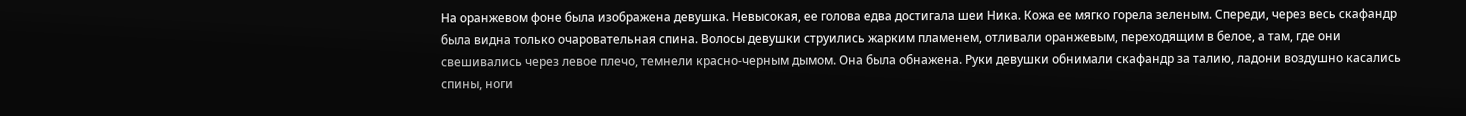На оранжевом фоне была изображена девушка. Невысокая, ее голова едва достигала шеи Ника. Кожа ее мягко горела зеленым. Спереди, через весь скафандр была видна только очаровательная спина. Волосы девушки струились жарким пламенем, отливали оранжевым, переходящим в белое, а там, где они свешивались через левое плечо, темнели красно-черным дымом. Она была обнажена. Руки девушки обнимали скафандр за талию, ладони воздушно касались спины, ноги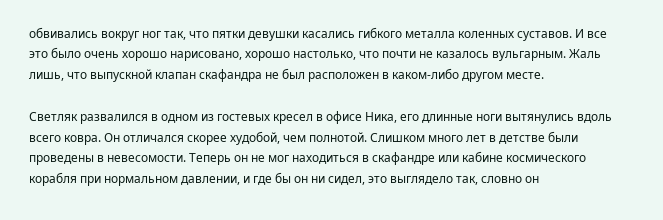обвивались вокруг ног так, что пятки девушки касались гибкого металла коленных суставов. И все это было очень хорошо нарисовано, хорошо настолько, что почти не казалось вульгарным. Жаль лишь, что выпускной клапан скафандра не был расположен в каком-либо другом месте.

Светляк развалился в одном из гостевых кресел в офисе Ника, его длинные ноги вытянулись вдоль всего ковра. Он отличался скорее худобой, чем полнотой. Слишком много лет в детстве были проведены в невесомости. Теперь он не мог находиться в скафандре или кабине космического корабля при нормальном давлении, и где бы он ни сидел, это выглядело так, словно он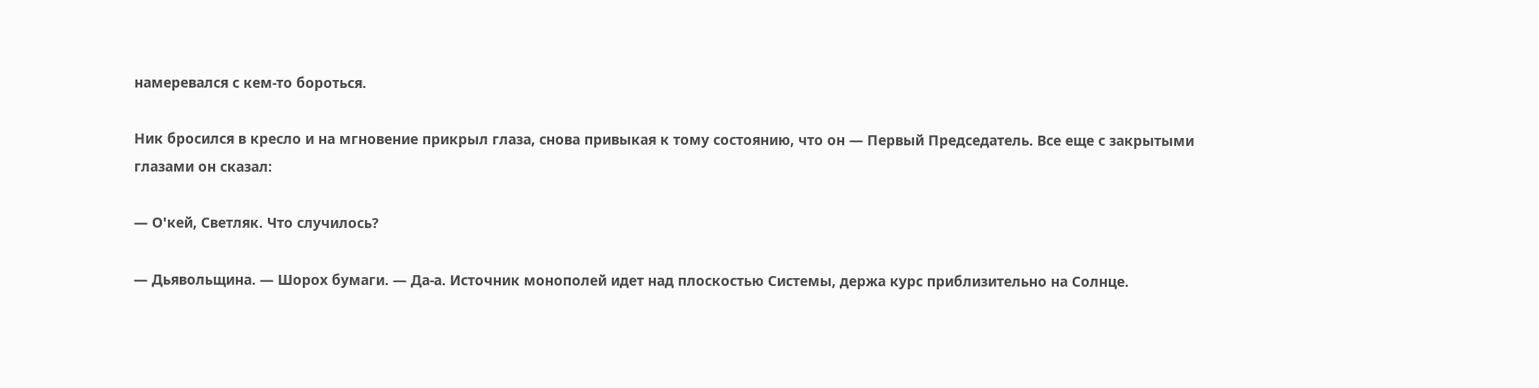намеревался с кем-то бороться.

Ник бросился в кресло и на мгновение прикрыл глаза, снова привыкая к тому состоянию, что он — Первый Председатель. Все еще с закрытыми глазами он сказал:

— О'кей, Светляк. Что случилось?

— Дьявольщина. — Шорох бумаги. — Да-а. Источник монополей идет над плоскостью Системы, держа курс приблизительно на Солнце.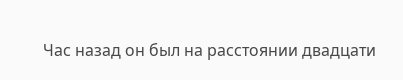Час назад он был на расстоянии двадцати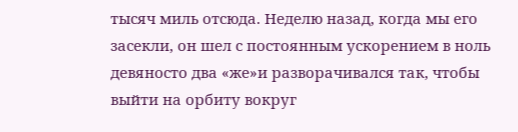тысяч миль отсюда. Неделю назад, когда мы его засекли, он шел с постоянным ускорением в ноль девяносто два «же»и разворачивался так, чтобы выйти на орбиту вокруг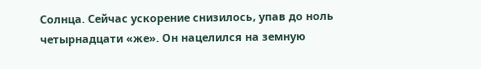Солнца. Сейчас ускорение снизилось, упав до ноль четырнадцати «же». Он нацелился на земную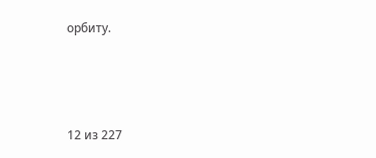орбиту.



12 из 227